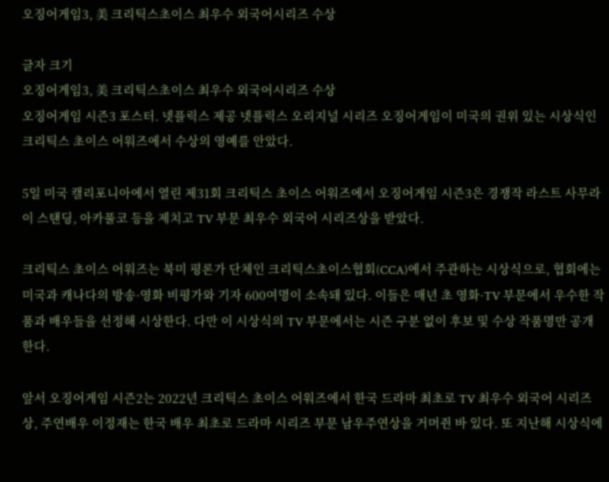오징어게임3, 美 크리틱스초이스 최우수 외국어시리즈 수상

글자 크기
오징어게임3, 美 크리틱스초이스 최우수 외국어시리즈 수상
오징어게임 시즌3 포스터. 넷플릭스 제공 넷플릭스 오리지널 시리즈 오징어게임이 미국의 권위 있는 시상식인 크리틱스 초이스 어워즈에서 수상의 영예를 안았다.

5일 미국 캘리포니아에서 열린 제31회 크리틱스 초이스 어워즈에서 오징어게임 시즌3은 경쟁작 라스트 사무라이 스탠딩, 아카풀코 등을 제치고 TV 부문 최우수 외국어 시리즈상을 받았다.

크리틱스 초이스 어워즈는 북미 평론가 단체인 크리틱스초이스협회(CCA)에서 주관하는 시상식으로, 협회에는 미국과 캐나다의 방송·영화 비평가와 기자 600여명이 소속돼 있다. 이들은 매년 초 영화·TV 부문에서 우수한 작품과 배우들을 선정해 시상한다. 다만 이 시상식의 TV 부문에서는 시즌 구분 없이 후보 및 수상 작품명만 공개한다.

앞서 오징어게임 시즌2는 2022년 크리틱스 초이스 어워즈에서 한국 드라마 최초로 TV 최우수 외국어 시리즈상, 주연배우 이정재는 한국 배우 최초로 드라마 시리즈 부문 남우주연상을 거머쥔 바 있다. 또 지난해 시상식에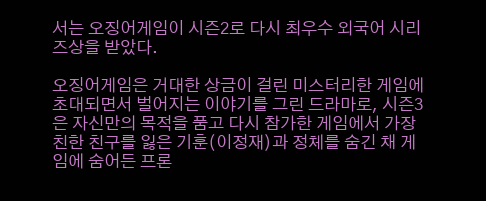서는 오징어게임이 시즌2로 다시 최우수 외국어 시리즈상을 받았다.

오징어게임은 거대한 상금이 걸린 미스터리한 게임에 초대되면서 벌어지는 이야기를 그린 드라마로, 시즌3은 자신만의 목적을 품고 다시 참가한 게임에서 가장 친한 친구를 잃은 기훈(이정재)과 정체를 숨긴 채 게임에 숨어든 프론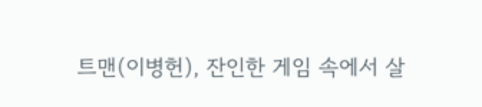트맨(이병헌), 잔인한 게임 속에서 살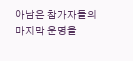아남은 참가자들의 마지막 운명을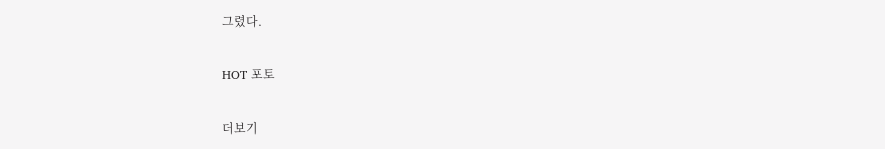그렸다.

HOT 포토

더보기